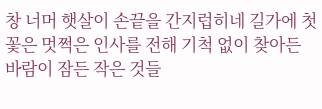창 너머 햇살이 손끝을 간지럽히네 길가에 첫 꽃은 멋쩍은 인사를 전해 기척 없이 찾아든 바람이 잠든 작은 것들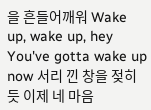을 흔들어깨워 Wake up, wake up, hey You've gotta wake up now 서리 낀 창을 젖히듯 이제 네 마음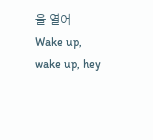을 열어 Wake up, wake up, hey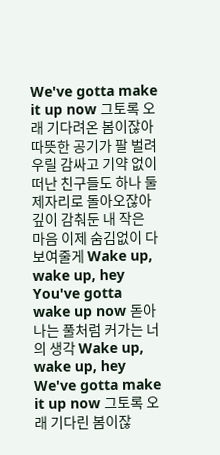We've gotta make it up now 그토록 오래 기다려온 봄이잖아 따뜻한 공기가 팔 벌려 우릴 감싸고 기약 없이 떠난 친구들도 하나 둘 제자리로 돌아오잖아 깊이 감춰둔 내 작은 마음 이제 숨김없이 다 보여줄게 Wake up, wake up, hey You've gotta wake up now 돋아나는 풀처럼 커가는 너의 생각 Wake up, wake up, hey We've gotta make it up now 그토록 오래 기다린 봄이잖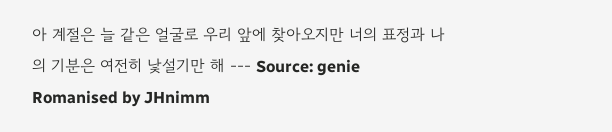아 계절은 늘 같은 얼굴로 우리 앞에 찾아오지만 너의 표정과 나의 기분은 여전히 낯설기만 해 --- Source: genie Romanised by JHnimm